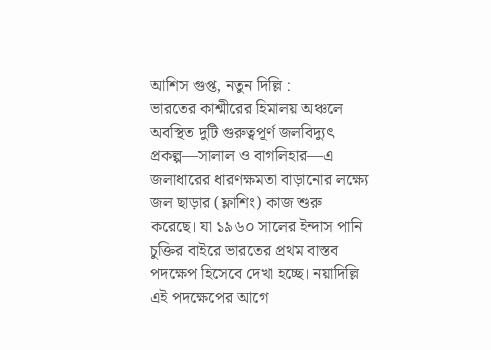আশিস গুপ্ত, নতুন দিল্লি :
ভারতের কাশ্মীরের হিমালয় অঞ্চলে অবস্থিত দুটি গুরুত্বপূর্ণ জলবিদ্যুৎ প্রকল্প—সালাল ও বাগলিহার—এ জলাধারের ধারণক্ষমতা বাড়ানোর লক্ষ্যে জল ছাড়ার (ফ্লাশিং) কাজ শুরু করেছে। যা ১৯৬০ সালের ইন্দাস পানি চুক্তির বাইরে ভারতের প্রথম বাস্তব পদক্ষেপ হিসেবে দেখা হচ্ছে। নয়াদিল্লি এই পদক্ষেপের আগে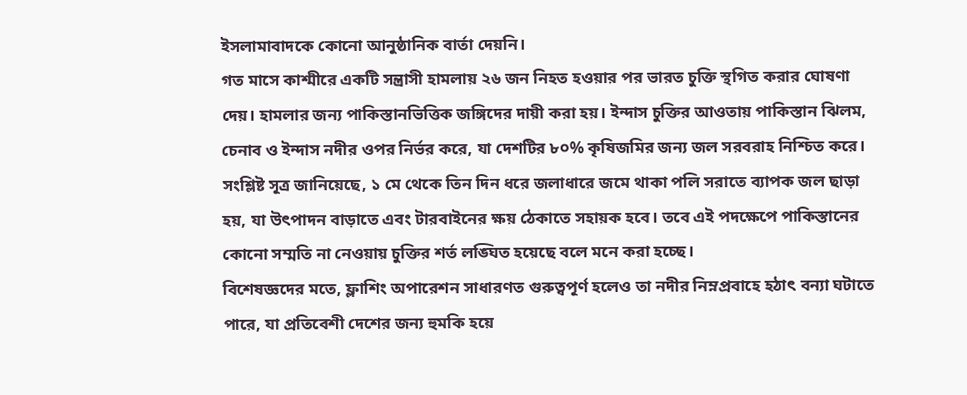ইসলামাবাদকে কোনো আনুষ্ঠানিক বার্তা দেয়নি।
গত মাসে কাশ্মীরে একটি সন্ত্রাসী হামলায় ২৬ জন নিহত হওয়ার পর ভারত চুক্তি স্থগিত করার ঘোষণা দেয়। হামলার জন্য পাকিস্তানভিত্তিক জঙ্গিদের দায়ী করা হয়। ইন্দাস চুক্তির আওতায় পাকিস্তান ঝিলম, চেনাব ও ইন্দাস নদীর ওপর নির্ভর করে, যা দেশটির ৮০% কৃষিজমির জন্য জল সরবরাহ নিশ্চিত করে।
সংশ্লিষ্ট সূত্র জানিয়েছে, ১ মে থেকে তিন দিন ধরে জলাধারে জমে থাকা পলি সরাতে ব্যাপক জল ছাড়া হয়, যা উৎপাদন বাড়াতে এবং টারবাইনের ক্ষয় ঠেকাতে সহায়ক হবে। তবে এই পদক্ষেপে পাকিস্তানের কোনো সম্মতি না নেওয়ায় চুক্তির শর্ত লঙ্ঘিত হয়েছে বলে মনে করা হচ্ছে।
বিশেষজ্ঞদের মতে, ফ্লাশিং অপারেশন সাধারণত গুরুত্বপূর্ণ হলেও তা নদীর নিম্নপ্রবাহে হঠাৎ বন্যা ঘটাতে পারে, যা প্রতিবেশী দেশের জন্য হুমকি হয়ে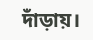দাঁড়ায়।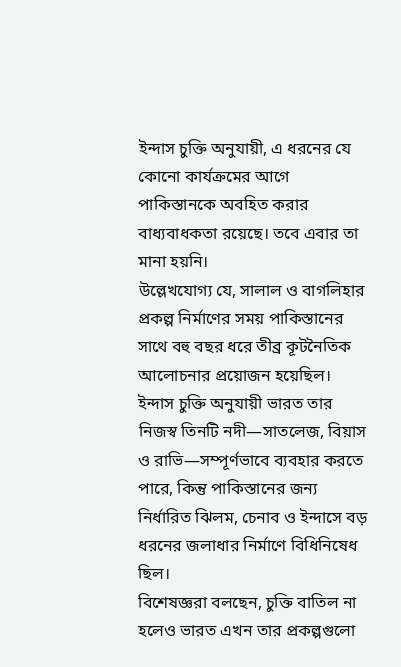ইন্দাস চুক্তি অনুযায়ী, এ ধরনের যে কোনো কার্যক্রমের আগে পাকিস্তানকে অবহিত করার বাধ্যবাধকতা রয়েছে। তবে এবার তা মানা হয়নি।
উল্লেখযোগ্য যে, সালাল ও বাগলিহার প্রকল্প নির্মাণের সময় পাকিস্তানের সাথে বহু বছর ধরে তীব্র কূটনৈতিক আলোচনার প্রয়োজন হয়েছিল।
ইন্দাস চুক্তি অনুযায়ী ভারত তার নিজস্ব তিনটি নদী—সাতলেজ, বিয়াস ও রাভি—সম্পূর্ণভাবে ব্যবহার করতে পারে, কিন্তু পাকিস্তানের জন্য নির্ধারিত ঝিলম, চেনাব ও ইন্দাসে বড় ধরনের জলাধার নির্মাণে বিধিনিষেধ ছিল।
বিশেষজ্ঞরা বলছেন, চুক্তি বাতিল না হলেও ভারত এখন তার প্রকল্পগুলো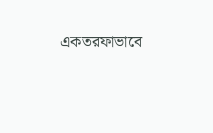একতরফাভাবে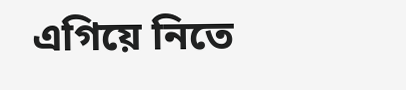এগিয়ে নিতে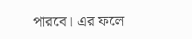পারবে। এর ফলে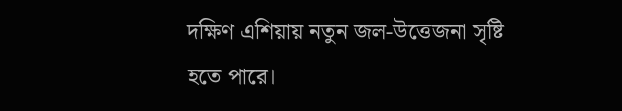দক্ষিণ এশিয়ায় নতুন জল-উত্তেজনা সৃষ্টি হতে পারে।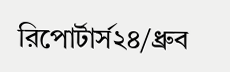রিপোর্টার্স২৪/ধ্রুব